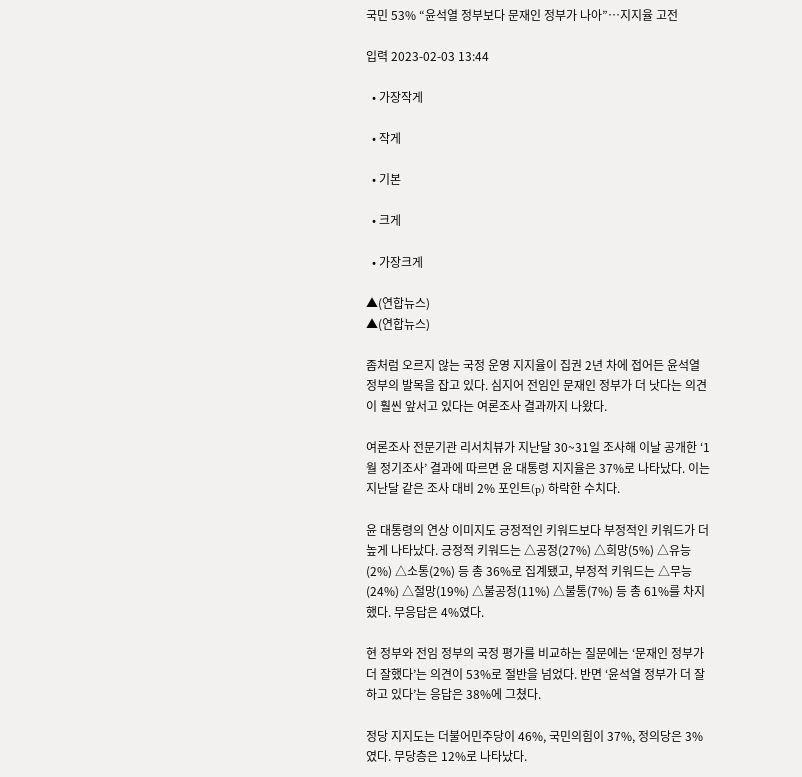국민 53% “윤석열 정부보다 문재인 정부가 나아”…지지율 고전

입력 2023-02-03 13:44

  • 가장작게

  • 작게

  • 기본

  • 크게

  • 가장크게

▲(연합뉴스)
▲(연합뉴스)

좀처럼 오르지 않는 국정 운영 지지율이 집권 2년 차에 접어든 윤석열 정부의 발목을 잡고 있다. 심지어 전임인 문재인 정부가 더 낫다는 의견이 훨씬 앞서고 있다는 여론조사 결과까지 나왔다.

여론조사 전문기관 리서치뷰가 지난달 30~31일 조사해 이날 공개한 ‘1월 정기조사’ 결과에 따르면 윤 대통령 지지율은 37%로 나타났다. 이는 지난달 같은 조사 대비 2% 포인트(p) 하락한 수치다.

윤 대통령의 연상 이미지도 긍정적인 키워드보다 부정적인 키워드가 더 높게 나타났다. 긍정적 키워드는 △공정(27%) △희망(5%) △유능(2%) △소통(2%) 등 총 36%로 집계됐고, 부정적 키워드는 △무능(24%) △절망(19%) △불공정(11%) △불통(7%) 등 총 61%를 차지했다. 무응답은 4%였다.

현 정부와 전임 정부의 국정 평가를 비교하는 질문에는 ‘문재인 정부가 더 잘했다’는 의견이 53%로 절반을 넘었다. 반면 ‘윤석열 정부가 더 잘하고 있다’는 응답은 38%에 그쳤다.

정당 지지도는 더불어민주당이 46%, 국민의힘이 37%, 정의당은 3%였다. 무당층은 12%로 나타났다.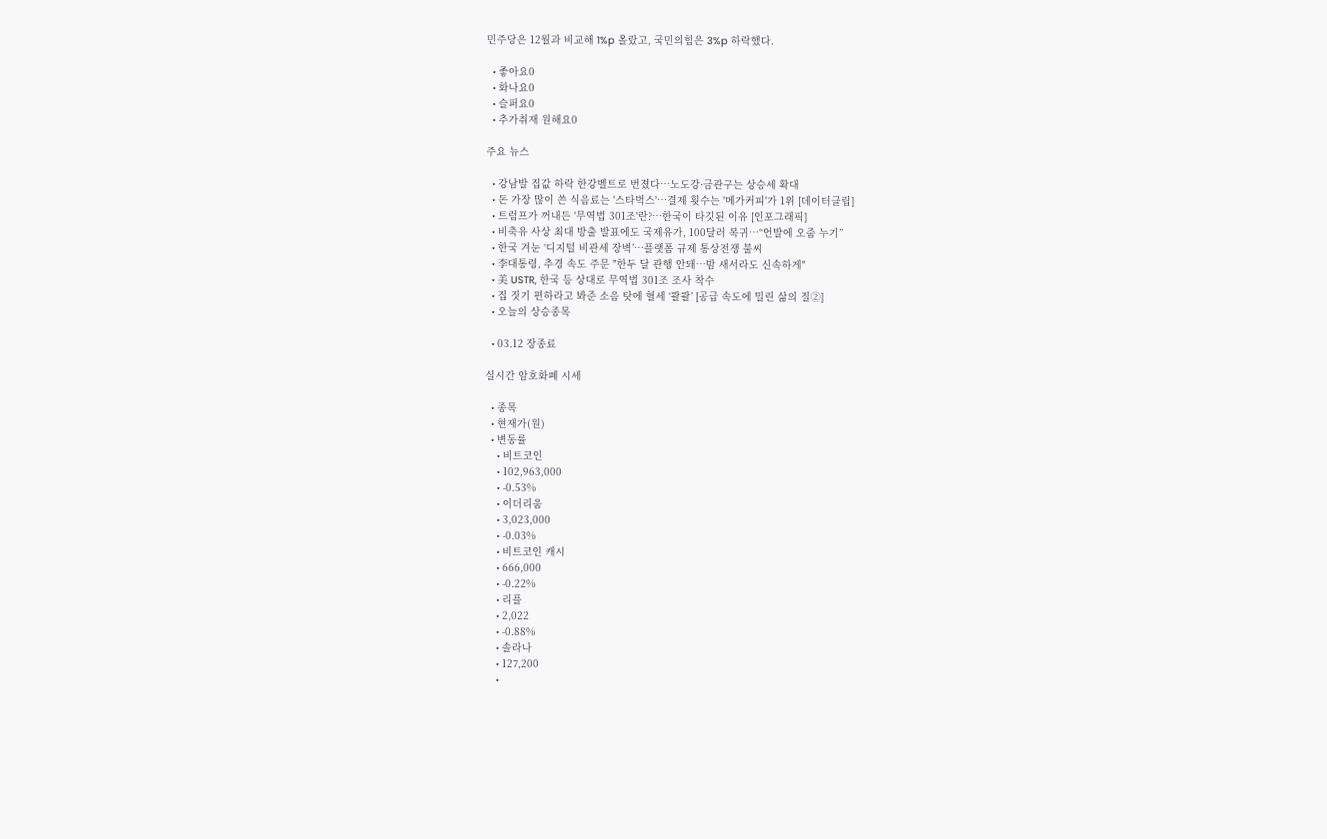민주당은 12월과 비교해 1%p 올랐고, 국민의힘은 3%p 하락했다.

  • 좋아요0
  • 화나요0
  • 슬퍼요0
  • 추가취재 원해요0

주요 뉴스

  • 강남발 집값 하락 한강벨트로 번졌다⋯노도강·금관구는 상승세 확대
  • 돈 가장 많이 쓴 식음료는 '스타벅스'…결제 횟수는 '메가커피'가 1위 [데이터클립]
  • 트럼프가 꺼내든 '무역법 301조'란?…한국이 타깃된 이유 [인포그래픽]
  • 비축유 사상 최대 방출 발표에도 국제유가, 100달러 복귀⋯“언발에 오줌 누기”
  • 한국 겨눈 ‘디지털 비관세 장벽’…플랫폼 규제 통상전쟁 불씨
  • 李대통령, 추경 속도 주문 "한두 달 관행 안돼…밤 새서라도 신속하게"
  • 美 USTR, 한국 등 상대로 무역법 301조 조사 착수
  • 집 짓기 편하라고 봐준 소음 탓에 혈세 ‘콸콸’ [공급 속도에 밀린 삶의 질②]
  • 오늘의 상승종목

  • 03.12 장종료

실시간 암호화폐 시세

  • 종목
  • 현재가(원)
  • 변동률
    • 비트코인
    • 102,963,000
    • -0.53%
    • 이더리움
    • 3,023,000
    • -0.03%
    • 비트코인 캐시
    • 666,000
    • -0.22%
    • 리플
    • 2,022
    • -0.88%
    • 솔라나
    • 127,200
    •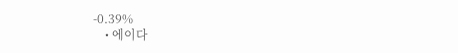-0.39%
    • 에이다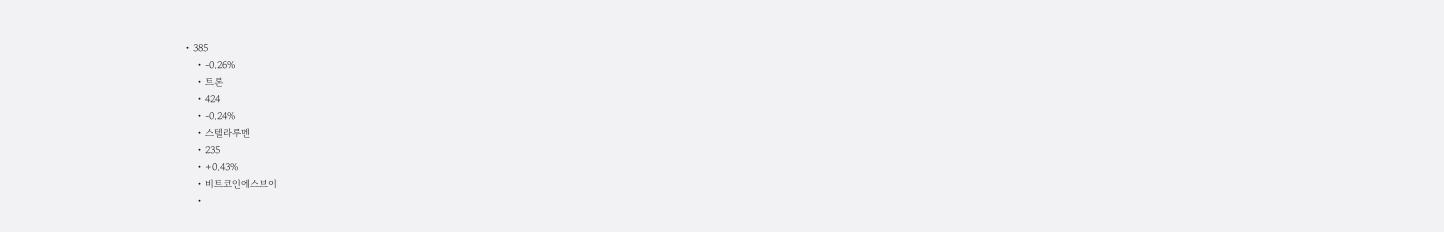• 385
    • -0.26%
    • 트론
    • 424
    • -0.24%
    • 스텔라루멘
    • 235
    • +0.43%
    • 비트코인에스브이
    •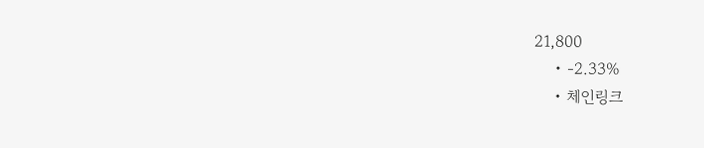21,800
    • -2.33%
    • 체인링크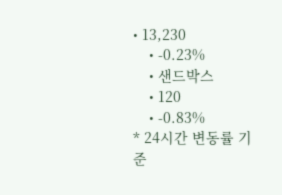• 13,230
    • -0.23%
    • 샌드박스
    • 120
    • -0.83%
* 24시간 변동률 기준